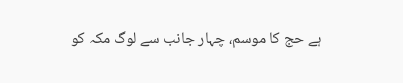ہے حج کا موسم، چہار جانب سے لوگ مکہ کو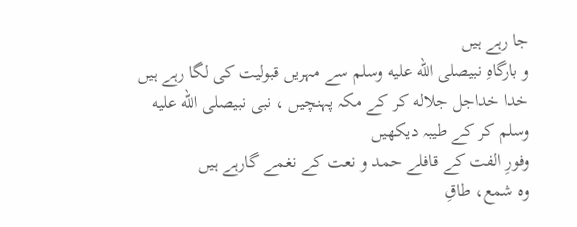جا رہے ہیں
و بارگاہِ نبیصلى الله عليه وسلم سے مہریں قبولیت کی لگا رہے ہیں
خدا خداجل جلاله کر کے مکہ پہنچیں ، نبی نبیصلى الله عليه وسلم کر کے طیبہ دیکھیں
وفورِ الفت کے قافلے حمد و نعت کے نغمے گارہے ہیں
وہ شمع، طاقِ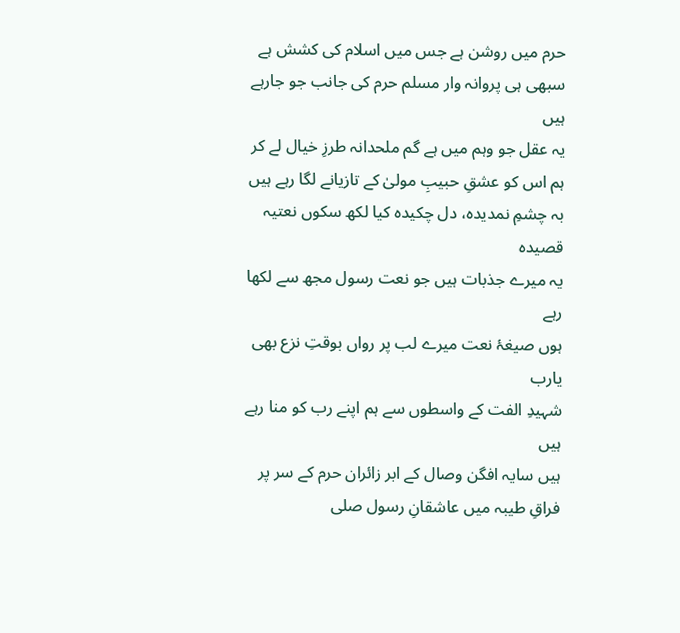حرم میں روشن ہے جس میں اسلام کی کشش ہے
سبھی ہی پروانہ وار مسلم حرم کی جانب جو جارہے ہیں
یہ عقل جو وہم میں ہے گم ملحدانہ طرزِ خیال لے کر
ہم اس کو عشقِ حبیبِ مولیٰ کے تازیانے لگا رہے ہیں
بہ چشمِ نمدیدہ، دل چکیدہ کیا لکھ سکوں نعتیہ قصیدہ
یہ میرے جذبات ہیں جو نعت رسول مجھ سے لکھا رہے
ہوں صیغۂ نعت میرے لب پر رواں بوقتِ نزع بھی یارب
شہیدِ الفت کے واسطوں سے ہم اپنے رب کو منا رہے ہیں
ہیں سایہ افگن وصال کے ابر زائران حرم کے سر پر
فراقِ طیبہ میں عاشقانِ رسول صلى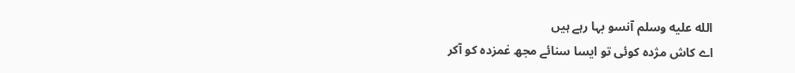الله عليه وسلم آنسو بہا رہے ہیں
اے کاش مژدہ کوئی تو ایسا سنائے مجھ غمزدہ کو آکر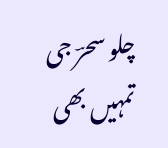چلو سحرؔ جی تمہیں بھی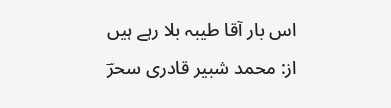اس بار آقا طیبہ بلا رہے ہیں
از: محمد شبیر قادری سحرؔ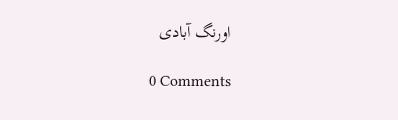اورنگ آبادی

0 Comments